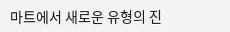마트에서 새로운 유형의 진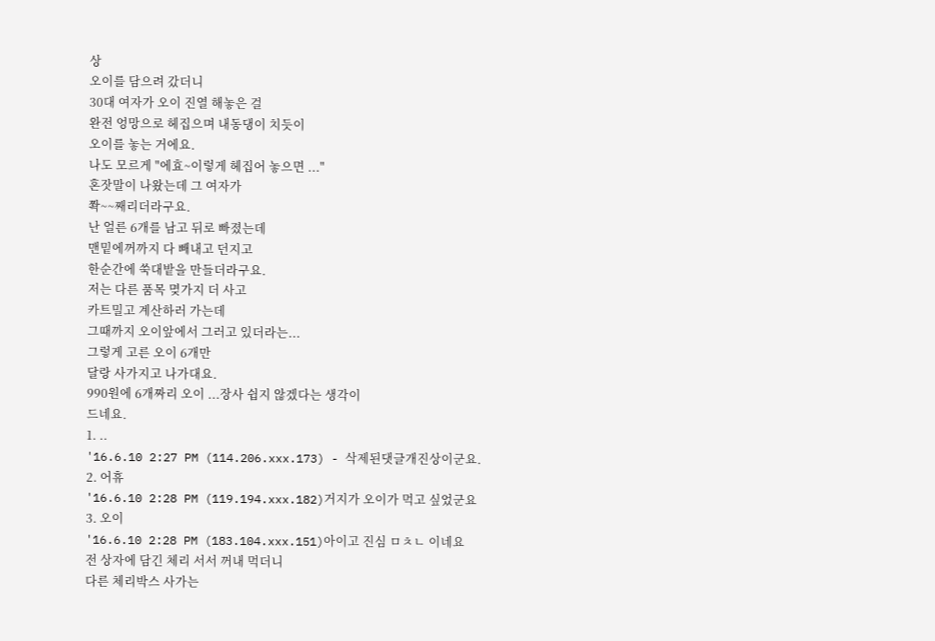상
오이를 담으려 갔더니
30대 여자가 오이 진열 해놓은 걸
완전 엉망으로 헤집으며 내동댕이 치듯이
오이를 놓는 거에요.
나도 모르게 "에효~이렇게 헤집어 놓으면 ..."
혼잣말이 나왔는데 그 여자가
쫙~~째리더라구요.
난 얼른 6개를 남고 뒤로 빠졌는데
맨밑에꺼까지 다 빼내고 던지고
한순간에 쑥대밭을 만들더라구요.
저는 다른 품목 몆가지 더 사고
카트밀고 계산하러 가는데
그때까지 오이앞에서 그러고 있더라는...
그렇게 고른 오이 6개만
달랑 사가지고 나가대요.
990원에 6개짜리 오이 ...장사 쉽지 않겠다는 생각이
드네요.
1. ..
'16.6.10 2:27 PM (114.206.xxx.173) - 삭제된댓글개진상이군요.
2. 어휴
'16.6.10 2:28 PM (119.194.xxx.182)거지가 오이가 먹고 싶었군요
3. 오이
'16.6.10 2:28 PM (183.104.xxx.151)아이고 진심 ㅁㅊㄴ 이네요
전 상자에 담긴 체리 서서 꺼내 먹더니
다른 체리박스 사가는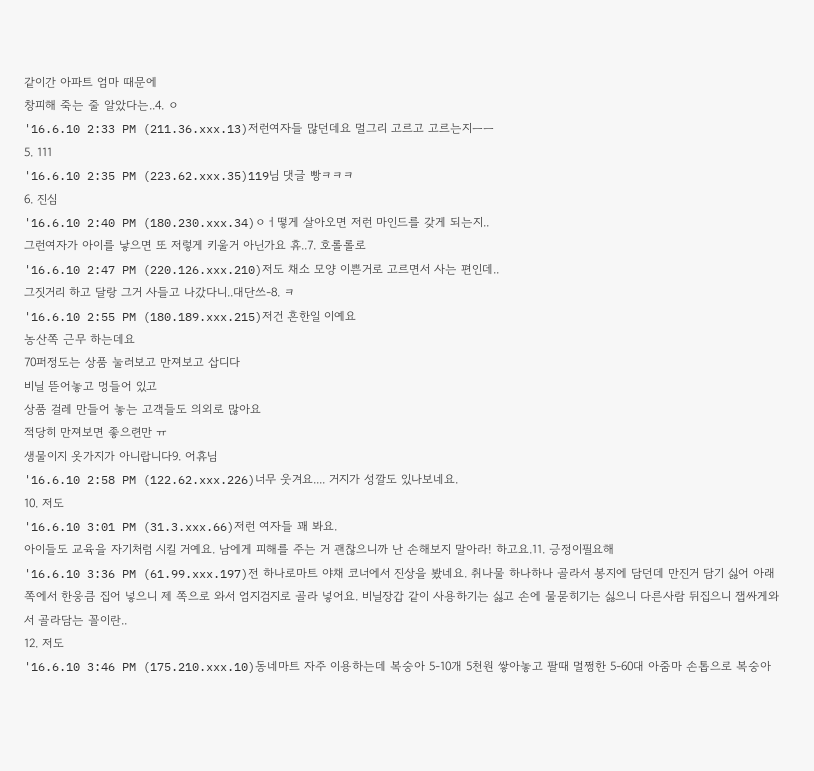같이간 아파트 엄마 때문에
창피해 죽는 줄 알았다는..4. ㅇ
'16.6.10 2:33 PM (211.36.xxx.13)저런여자들 많던데요 멀그리 고르고 고르는지ㅡㅡ
5. 111
'16.6.10 2:35 PM (223.62.xxx.35)119님 댓글 빵ㅋㅋㅋ
6. 진심
'16.6.10 2:40 PM (180.230.xxx.34)ㅇㅓ떻게 살아오면 저런 마인드를 갖게 되는지..
그런여자가 아이를 낳으면 또 저렇게 키울거 아닌가요 휴..7. 호롤롤로
'16.6.10 2:47 PM (220.126.xxx.210)저도 채소 모양 이쁜거로 고르면서 사는 편인데..
그짓거리 하고 달랑 그거 사들고 나갔다니..대단쓰-8. ㅋ
'16.6.10 2:55 PM (180.189.xxx.215)저건 흔한일 이예요
농산쪽 근무 하는데요
70퍼정도는 상품 눌러보고 만져보고 삽디다
비닐 뜯어놓고 멍들어 있고
상품 걸레 만들어 놓는 고객들도 의외로 많아요
적당히 만져보면 좋으련만 ㅠ
생물이지 옷가지가 아니랍니다9. 어휴님
'16.6.10 2:58 PM (122.62.xxx.226)너무 웃겨요.... 거지가 성깔도 있나보네요.
10. 저도
'16.6.10 3:01 PM (31.3.xxx.66)저런 여자들 꽤 봐요.
아이들도 교육을 자기처럼 시킬 거예요. 남에게 피해를 주는 거 괜찮으니까 난 손해보지 말아라! 하고요.11. 긍정이필요해
'16.6.10 3:36 PM (61.99.xxx.197)전 하나로마트 야채 코너에서 진상을 봤네요. 취나물 하나하나 골라서 봉지에 담던데 만진거 담기 싫어 아래쪽에서 한웅큼 집어 넣으니 제 쪽으로 와서 엄지검지로 골라 넣어요. 비닐장갑 같이 사용하기는 싫고 손에 물묻히기는 싫으니 다른사람 뒤집으니 잽싸게와서 골라담는 꼴이란..
12. 저도
'16.6.10 3:46 PM (175.210.xxx.10)동네마트 자주 이용하는데 복숭아 5-10개 5천원 쌓아놓고 팔때 멀쩡한 5-60대 아줌마 손톱으로 복숭아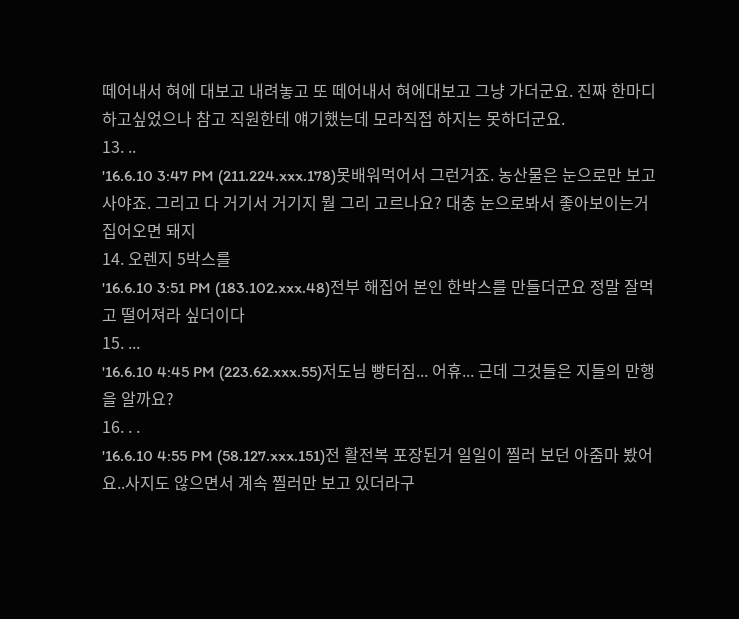떼어내서 혀에 대보고 내려놓고 또 떼어내서 혀에대보고 그냥 가더군요. 진짜 한마디 하고싶었으나 참고 직원한테 얘기했는데 모라직접 하지는 못하더군요.
13. ..
'16.6.10 3:47 PM (211.224.xxx.178)못배워먹어서 그런거죠. 농산물은 눈으로만 보고 사야죠. 그리고 다 거기서 거기지 뭘 그리 고르나요? 대충 눈으로봐서 좋아보이는거 집어오면 돼지
14. 오렌지 5박스를
'16.6.10 3:51 PM (183.102.xxx.48)전부 해집어 본인 한박스를 만들더군요 정말 잘먹고 떨어져라 싶더이다
15. ...
'16.6.10 4:45 PM (223.62.xxx.55)저도님 빵터짐... 어휴... 근데 그것들은 지들의 만행을 알까요?
16. . .
'16.6.10 4:55 PM (58.127.xxx.151)전 활전복 포장된거 일일이 찔러 보던 아줌마 봤어요..사지도 않으면서 계속 찔러만 보고 있더라구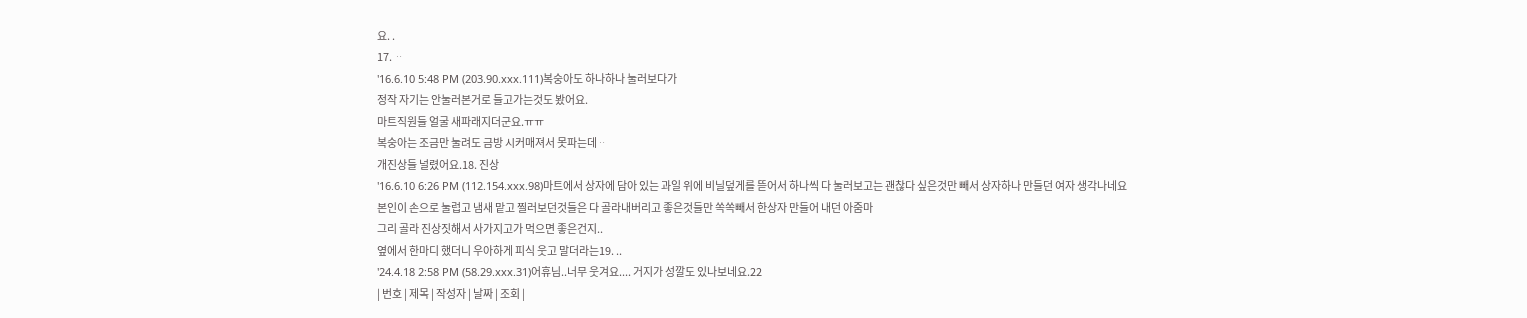요. .
17. ᆢ
'16.6.10 5:48 PM (203.90.xxx.111)복숭아도 하나하나 눌러보다가
정작 자기는 안눌러본거로 들고가는것도 봤어요.
마트직원들 얼굴 새파래지더군요.ㅠㅠ
복숭아는 조금만 눌려도 금방 시커매져서 못파는데ᆢ
개진상들 널렸어요.18. 진상
'16.6.10 6:26 PM (112.154.xxx.98)마트에서 상자에 담아 있는 과일 위에 비닐덮게를 뜯어서 하나씩 다 눌러보고는 괜찮다 싶은것만 빼서 상자하나 만들던 여자 생각나네요
본인이 손으로 눌럽고 냄새 맡고 찔러보던것들은 다 골라내버리고 좋은것들만 쏙쏙빼서 한상자 만들어 내던 아줌마
그리 골라 진상짓해서 사가지고가 먹으면 좋은건지..
옆에서 한마디 했더니 우아하게 피식 웃고 말더라는19. ..
'24.4.18 2:58 PM (58.29.xxx.31)어휴님..너무 웃겨요.... 거지가 성깔도 있나보네요.22
| 번호 | 제목 | 작성자 | 날짜 | 조회 |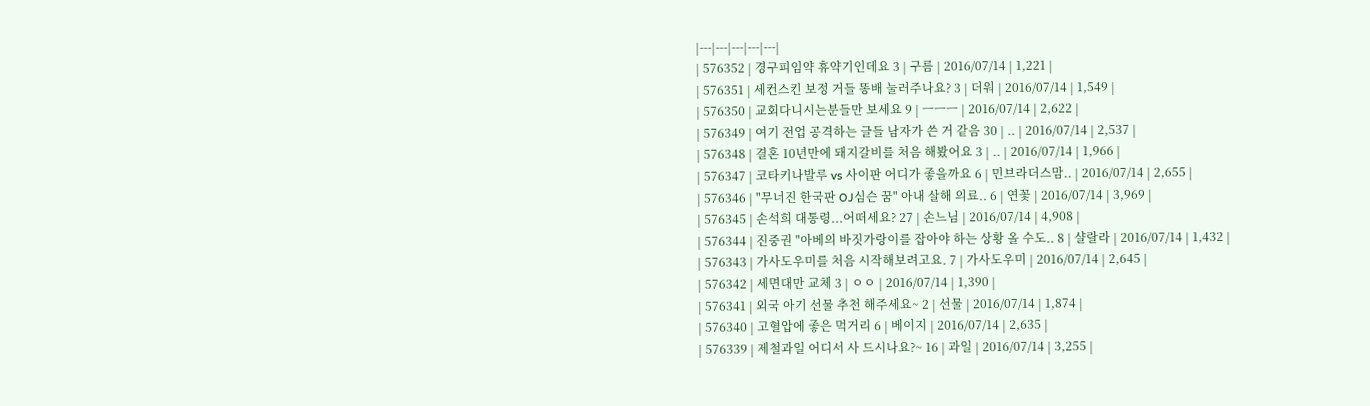|---|---|---|---|---|
| 576352 | 경구피임약 휴약기인데요 3 | 구름 | 2016/07/14 | 1,221 |
| 576351 | 세컨스킨 보정 거들 똥배 눌러주나요? 3 | 더워 | 2016/07/14 | 1,549 |
| 576350 | 교회다니시는분들만 보세요 9 | ㅡㅡㅡ | 2016/07/14 | 2,622 |
| 576349 | 여기 전업 공격하는 글들 남자가 쓴 거 같음 30 | .. | 2016/07/14 | 2,537 |
| 576348 | 결혼 10년만에 돼지갈비를 처음 해봤어요 3 | .. | 2016/07/14 | 1,966 |
| 576347 | 코타키나발루 vs 사이판 어디가 좋을까요 6 | 민브라더스맘.. | 2016/07/14 | 2,655 |
| 576346 | "무너진 한국판 OJ심슨 꿈" 아내 살해 의료.. 6 | 연꽃 | 2016/07/14 | 3,969 |
| 576345 | 손석희 대통령...어떠세요? 27 | 손느님 | 2016/07/14 | 4,908 |
| 576344 | 진중권 "아베의 바짓가랑이를 잡아야 하는 상황 올 수도.. 8 | 샬랄라 | 2016/07/14 | 1,432 |
| 576343 | 가사도우미를 처음 시작해보려고요. 7 | 가사도우미 | 2016/07/14 | 2,645 |
| 576342 | 세면대만 교체 3 | ㅇㅇ | 2016/07/14 | 1,390 |
| 576341 | 외국 아기 선물 추천 해주세요~ 2 | 선물 | 2016/07/14 | 1,874 |
| 576340 | 고혈압에 좋은 먹거리 6 | 베이지 | 2016/07/14 | 2,635 |
| 576339 | 제철과일 어디서 사 드시나요?~ 16 | 과일 | 2016/07/14 | 3,255 |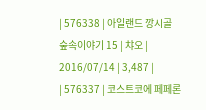| 576338 | 아일랜드 깡시골 숲속이야기 15 | 챠오 | 2016/07/14 | 3,487 |
| 576337 | 코스트코에 페페론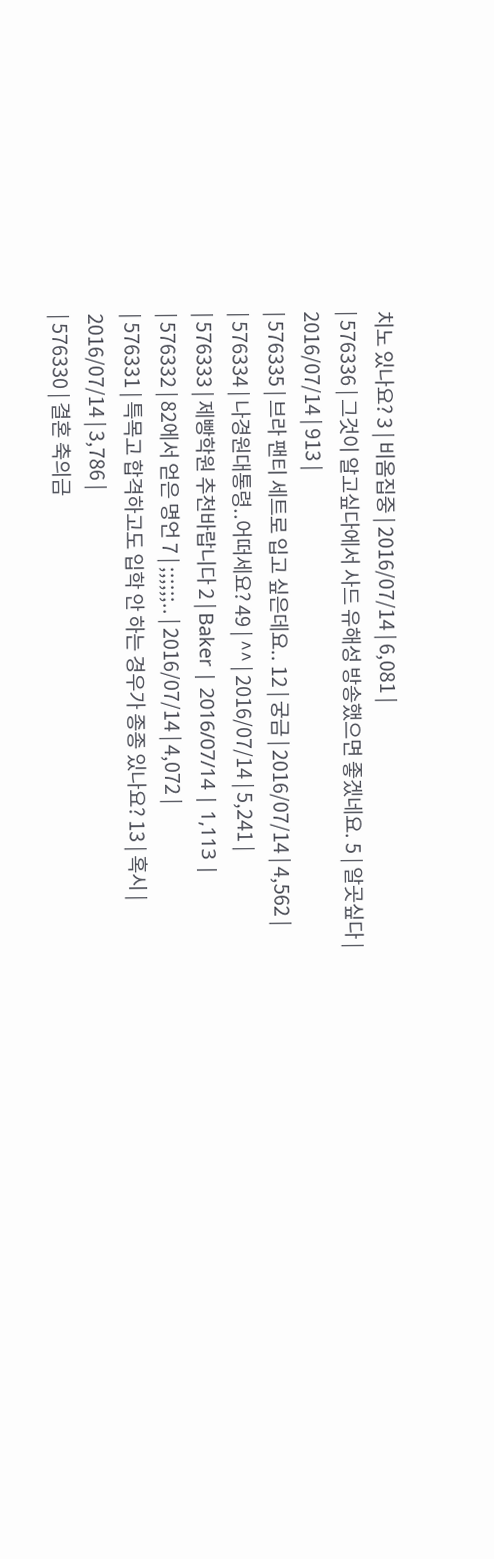치노 있나요? 3 | 비옴집중 | 2016/07/14 | 6,081 |
| 576336 | 그것이 알고싶다에서 사드 유해성 방송했으면 좋겠네요. 5 | 알곳싶다 | 2016/07/14 | 913 |
| 576335 | 브라 팬티 세트로 입고 싶은데요.. 12 | 궁금 | 2016/07/14 | 4,562 |
| 576334 | 나경원대통령..어떠세요? 49 | ^^ | 2016/07/14 | 5,241 |
| 576333 | 제빵학원 추천바랍니다 2 | Baker | 2016/07/14 | 1,113 |
| 576332 | 82에서 얻은 명언 7 | ;;;;;;.. | 2016/07/14 | 4,072 |
| 576331 | 특목고 합격하고도 입학 안 하는 경우가 종종 있나요? 13 | 혹시 | 2016/07/14 | 3,786 |
| 576330 | 결혼 축의금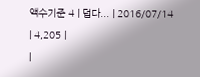액수기준 4 | 덥다... | 2016/07/14 | 4,205 |
|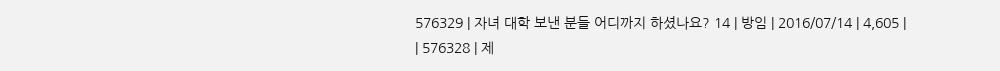576329 | 자녀 대학 보낸 분들 어디까지 하셨나요? 14 | 방임 | 2016/07/14 | 4,605 |
| 576328 | 제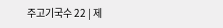주고기국수 22 | 제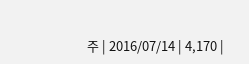주 | 2016/07/14 | 4,170 |